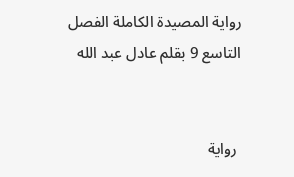رواية المصيدة الكاملة الفصل التاسع 9 بقلم عادل عبد الله


 رواية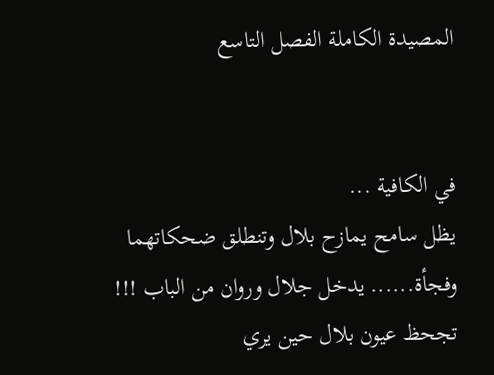المصيدة الكاملة الفصل التاسع


في الكافية ...
يظل سامح يمازح بلال وتنطلق ضحكاتهما وفجأة...... يدخل جلال وروان من الباب !!!
تجحظ عيون بلال حين يري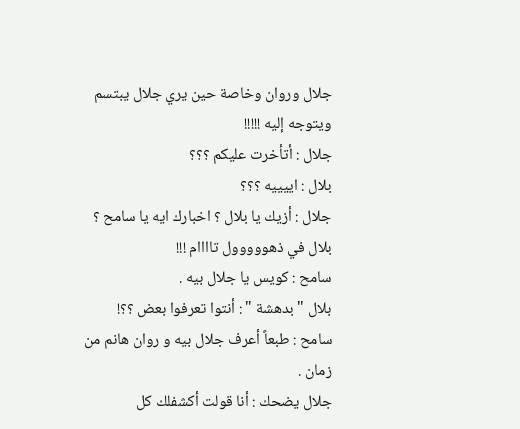جلال وروان وخاصة حين يري جلال يبتسم ويتوجه إليه !!!!!
جلال : أتأخرت عليكم ؟؟؟
بلال : اييييه ؟؟؟
جلال : أزيك يا بلال ؟ اخبارك ايه يا سامح ؟
بلال في ذهووووول تاااام !!!
سامح : كويس يا جلال بيه .
بلال " بدهشة " : أنتوا تعرفوا بعض ؟؟!
سامح : طبعاً أعرف جلال بيه و روان هانم من زمان .
جلال يضحك : أنا قولت أكشفلك كل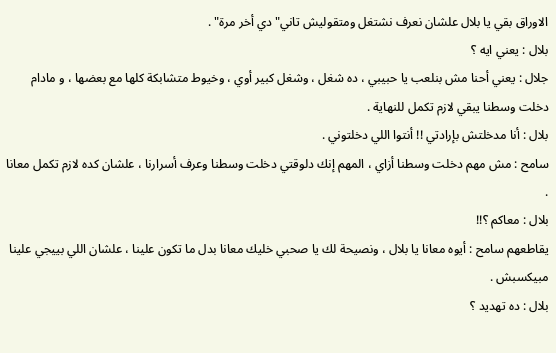الاوراق بقي يا بلال علشان نعرف نشتغل ومتقوليش تاني"دي أخر مرة" .
بلال : يعني ايه ؟
جلال : يعني أحنا مش بنلعب يا حبيبي ، ده شغل ، وشغل كبير أوي ، وخيوط متشابكة كلها مع بعضها ، و مادام دخلت وسطنا يبقي لازم تكمل للنهاية .
بلال : أنا مدخلتش بإرادتي !! أنتوا اللي دخلتوني .
سامح : مش مهم دخلت وسطنا أزاي ، المهم إنك دلوقتي دخلت وسطنا وعرف أسرارنا ، علشان كده لازم تكمل معانا .
بلال : معاكم ؟!!
يقاطعهم سامح : أيوه معانا يا بلال ، ونصيحة لك يا صحبي خليك معانا بدل ما تكون علينا ، علشان اللي بييجي علينا مبيكسبش .
بلال : ده تهديد ؟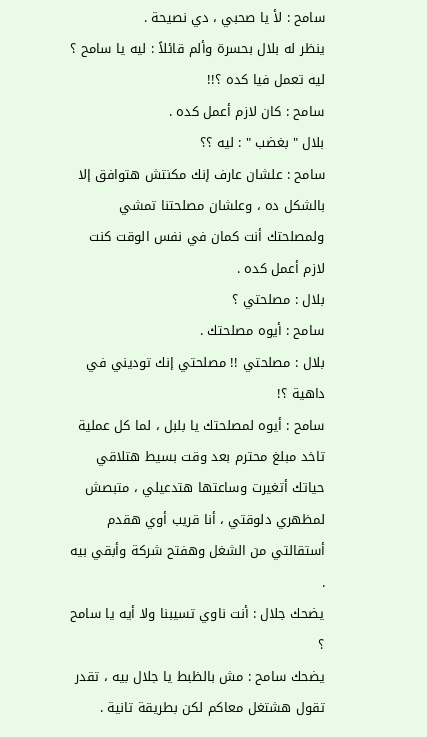سامح : لأ يا صحبي ، دي نصيحة .
ينظر له بلال بحسرة وألم قائلاً : ليه يا سامح ؟ ليه تعمل فيا كده ؟!!
سامح : كان لازم أعمل كده .
بلال " بغضب " : ليه ؟؟
سامح : علشان عارف إنك مكنتش هتوافق إلا بالشكل ده ، وعلشان مصلحتنا تمشي ولمصلحتك أنت كمان في نفس الوقت كنت لازم أعمل كده .
بلال : مصلحتي ؟
سامح : أيوه مصلحتك .
بلال : مصلحتي !! مصلحتي إنك توديني في داهية ؟!
سامح : أيوه لمصلحتك يا بلبل ، لما كل عملية تاخد مبلغ محترم بعد وقت بسيط هتلاقي حياتك أتغيرت وساعتها هتدعيلي ، متبصش لمظهري دلوقتي ، أنا قريب أوي هقدم أستقالتي من الشغل وهفتح شركة وأبقي بيه .
يضحك جلال : أنت ناوي تسيبنا ولا أيه يا سامح ؟
يضحك سامح : مش بالظبط يا جلال بيه ، تقدر تقول هشتغل معاكم لكن بطريقة تانية .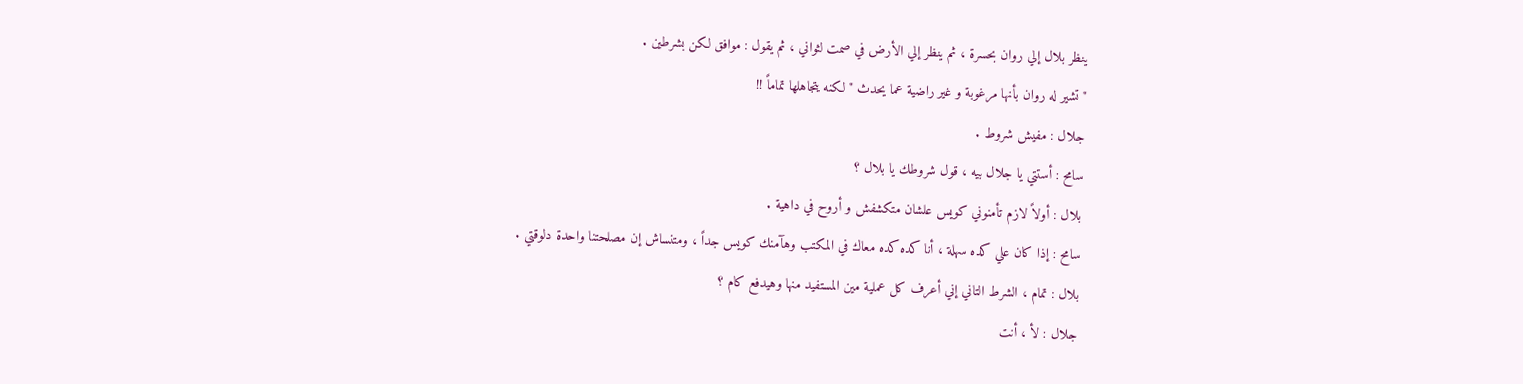ينظر بلال إلي روان بحسرة ، ثم ينظر إلي الأرض في صمت لثواني ، ثم يقول : موافق لكن بشرطين .
" تشير له روان بأنها مرغوبة و غير راضية عما يحدث " لكنه يتجاهلها تماماً !!
جلال : مفيش شروط .
سامح : أستتي يا جلال بيه ، قول شروطك يا بلال ؟
بلال : أولاً لازم تأمنوني كويس علشان متكشفش و أروح في داهية .
سامح : إذا كان علي كده سهلة ، أنا كده كده معاك في المكتب وهآمنك كويس جداً ، ومتنساش إن مصلحتنا واحدة دلوقتي .
بلال : تمام ، الشرط التاني إني أعرف كل عملية مين المستفيد منها وهيدفع كام ؟
جلال : لأ ، أنت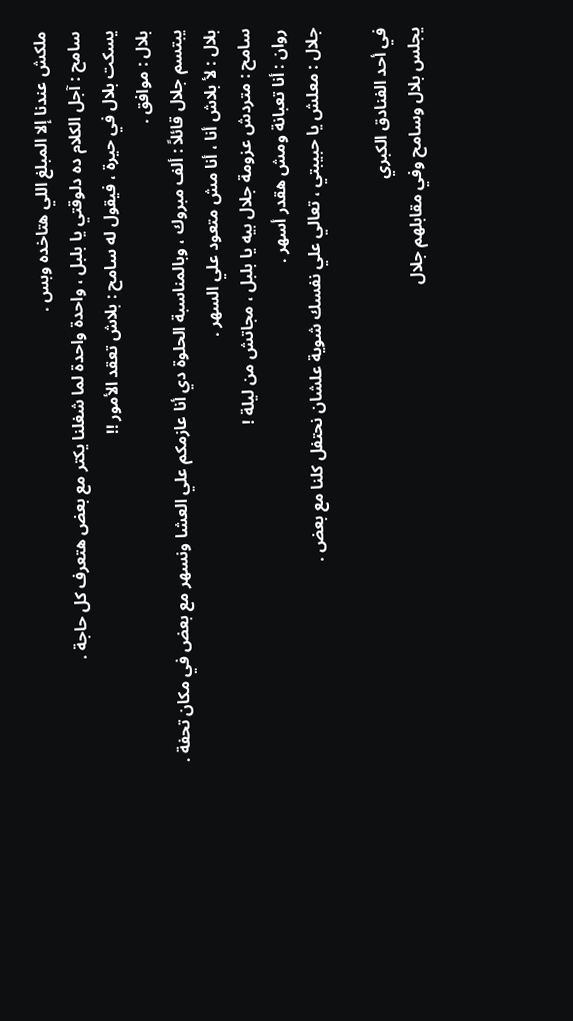ملكش عندنا إلا المبلغ اللي هتاخده وبس .
سامح : آجل الكلام ده دلوقتي يا بلبل ، واحدة واحدة لما شغلنا يكتر مع بعض هتعرف كل حاجة .
يسكت بلال في حيرة ، فيقول له سامح : بلاش تعقد الأمور !!
بلال : موافق .
يبتسم جلال قائلاً : ألف مبروك ، وبالمناسبة الحلوة دي أنا عازمكم علي العشا ونسهر مع بعض في مكان تحفة .
بلال : لأ بلاش أنا ، أنا مش متعود علي السهر .
سامح : متردش عزومة جلال بيه يا بلبل ، مجاتش من ليلة !
روان : أنا تعبانة ومش هقدر أسهر .
جلال : معلش يا حبيبتي ، تعالي علي نفسك شوية علشان نحتفل كلنا مع بعض .

في أحد الفنادق الكبري
يجلس بلال وسامح وفي مقابلهم جلال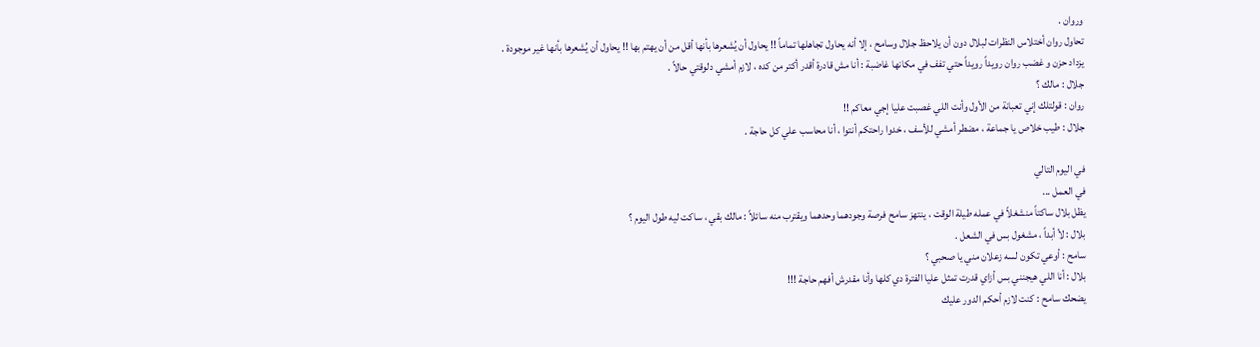وروان .
تحاول روان أختلاس النظرات لبلال دون أن يلاحظ جلال وسامح ، إلا أنه يحاول تجاهلها تماماً !! يحاول أن يُشعرها بأنها أقل من أن يهتم بها !! يحاول أن يُشعرها بأنها غير موجودة .
يزداد حزن و غضب روان رويداً رويداً حتي تفف في مكانها غاضبة : أنا مش قادرة أقدر أكتر من كده ، لازم أمشي دلوقتي حالاً .
جلال : مالك ؟
روان : قولتلك إني تعبانة من الأول وأنت اللي غصبت عليا إجي معاكم !!
جلال : طيب خلاص يا جماعة ، مضطر أمشي للأسف ، خدوا راحتكم أنتوا ، أنا محاسب علي كل حاجة .

في اليوم التالي
في العمل ...
يظل بلال ساكتاً منشغلاً في عمله طيلة الوقت ، ينتهز سامح فرصة وجودهما وحدهما ويقترب منه سائلاً : مالك بقي ، ساكت ليه طول اليوم ؟
بلال : لأ أبداً ، مشغول بس في الشعل .
سامح : أوعي تكون لسه زعلان مني يا صحبي ؟
بلال : أنا اللي هيجنني بس أزاي قدرت تمثل عليا الفترة دي كلها وأنا مقدرش أفهم حاجة !!!
يضحك سامح : كنت لازم أحكم الدور عليك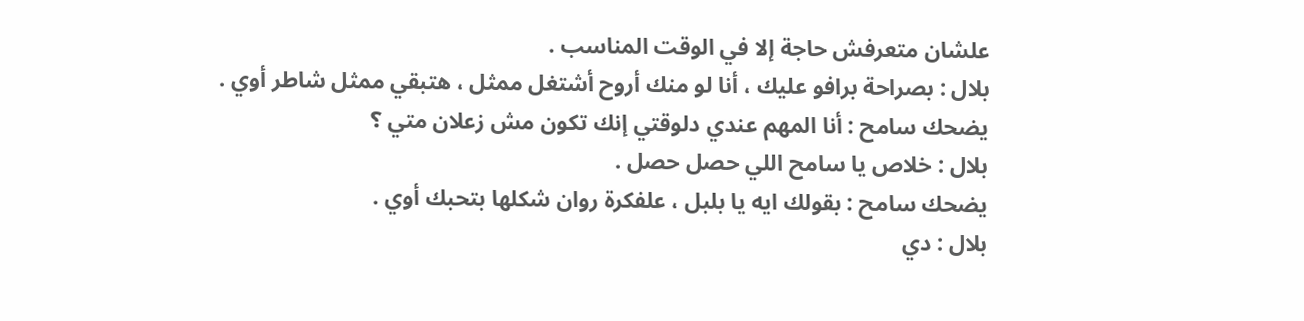علشان متعرفش حاجة إلا في الوقت المناسب .
بلال : بصراحة برافو عليك ، أنا لو منك أروح أشتغل ممثل ، هتبقي ممثل شاطر أوي .
يضحك سامح : أنا المهم عندي دلوقتي إنك تكون مش زعلان متي ؟
بلال : خلاص يا سامح اللي حصل حصل .
يضحك سامح : بقولك ايه يا بلبل ، علفكرة روان شكلها بتحبك أوي .
بلال : دي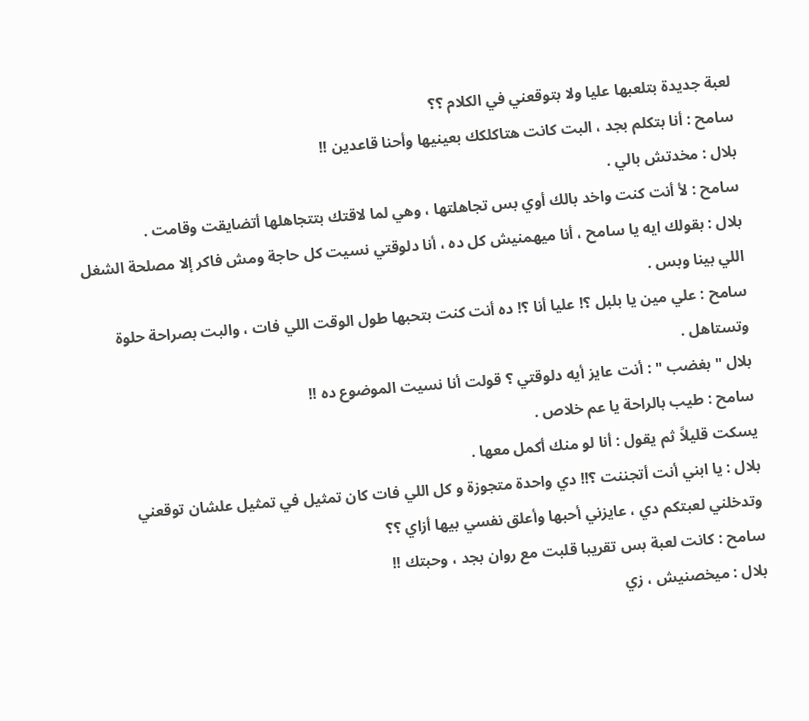لعبة جديدة بتلعبها عليا ولا بتوقعني في الكلام ؟؟
سامح : أنا بتكلم بجد ، البت كانت هتاكلكك بعينيها وأحنا قاعدين !!
بلال : مخدتش بالي .
سامح : لأ أنت كنت واخد بالك أوي بس تجاهلتها ، وهي لما لاقتك بتتجاهلها أتضايقت وقامت .
بلال : بقولك ايه يا سامح ، أنا ميهمنيش كل ده ، أنا دلوقتي نسيت كل حاجة ومش فاكر إلا مصلحة الشغل اللي بينا وبس .
سامح : علي مين يا بلبل ؟! عليا أنا ؟! ده أنت كنت بتحبها طول الوقت اللي فات ، والبت بصراحة حلوة وتستاهل .
بلال " بغضب " : أنت عايز أيه دلوقتي ؟ قولت أنا نسيت الموضوع ده !!
سامح : طيب بالراحة يا عم خلاص .
يسكت قليلاً ثم يقول : أنا لو منك أكمل معها .
بلال : يا ابني أنت أتجننت ؟!! دي واحدة متجوزة و كل اللي فات كان تمثيل في تمثيل علشان توقعني وتدخلني لعبتكم دي ، عايزني أحبها وأعلق نفسي بيها أزاي ؟؟
سامح : كانت لعبة بس تقريبا قلبت مع روان بجد ، وحبتك !!
بلال : ميخصنيش ، زي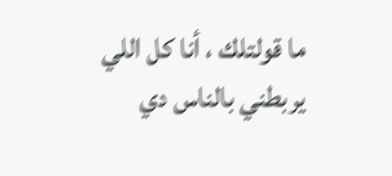ما قولتلك ، أنا كل اللي يربطني بالناس دي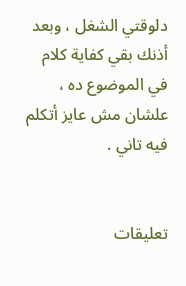دلوقتي الشغل ، وبعد أذنك بقي كفاية كلام في الموضوع ده ، علشان مش عايز أتكلم فيه تاني .


تعليقات